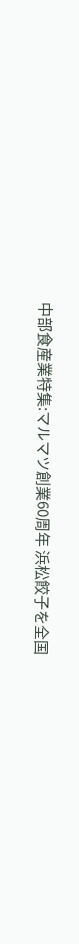中部食産業特集:マルマツ創業60周年 浜松餃子を全国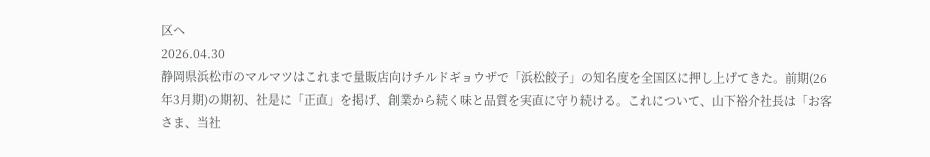区へ
2026.04.30
静岡県浜松市のマルマツはこれまで量販店向けチルドギョウザで「浜松餃子」の知名度を全国区に押し上げてきた。前期(26年3月期)の期初、社是に「正直」を掲げ、創業から続く味と品質を実直に守り続ける。これについて、山下裕介社長は「お客さま、当社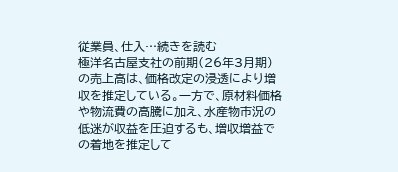従業員、仕入…続きを読む
極洋名古屋支社の前期(26年3月期)の売上高は、価格改定の浸透により増収を推定している。一方で、原材料価格や物流費の高騰に加え、水産物市況の低迷が収益を圧迫するも、増収増益での着地を推定して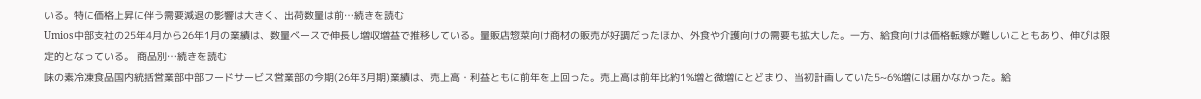いる。特に価格上昇に伴う需要減退の影響は大きく、出荷数量は前…続きを読む
Umios中部支社の25年4月から26年1月の業績は、数量ベースで伸長し増収増益で推移している。量販店惣菜向け商材の販売が好調だったほか、外食や介護向けの需要も拡大した。一方、給食向けは価格転嫁が難しいこともあり、伸びは限定的となっている。 商品別…続きを読む
味の素冷凍食品国内統括営業部中部フードサービス営業部の今期(26年3月期)業績は、売上高・利益ともに前年を上回った。売上高は前年比約1%増と微増にとどまり、当初計画していた5~6%増には届かなかった。給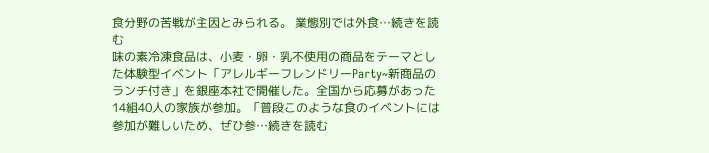食分野の苦戦が主因とみられる。 業態別では外食…続きを読む
味の素冷凍食品は、小麦・卵・乳不使用の商品をテーマとした体験型イベント「アレルギーフレンドリーParty~新商品のランチ付き」を銀座本社で開催した。全国から応募があった14組40人の家族が参加。「普段このような食のイベントには参加が難しいため、ぜひ参…続きを読む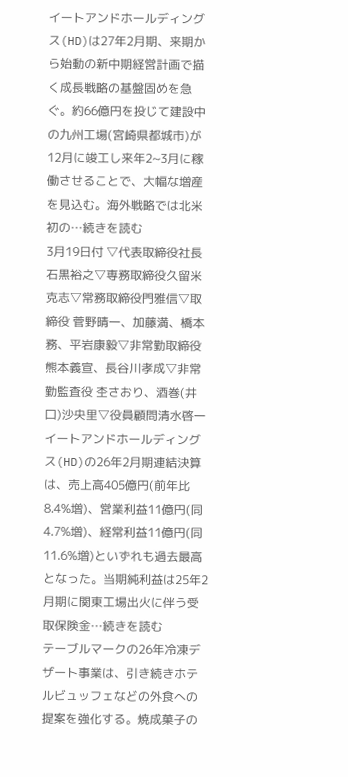イートアンドホールディングス(HD)は27年2月期、来期から始動の新中期経営計画で描く成長戦略の基盤固めを急ぐ。約66億円を投じて建設中の九州工場(宮崎県都城市)が12月に竣工し来年2~3月に稼働させることで、大幅な増産を見込む。海外戦略では北米初の…続きを読む
3月19日付 ▽代表取締役社長石黒裕之▽専務取締役久留米克志▽常務取締役門雅信▽取締役 菅野晴一、加藤満、橋本務、平岩康毅▽非常勤取締役 熊本義宣、長谷川孝成▽非常勤監査役 杢さおり、酒巻(井口)沙央里▽役員顧問清水啓一
イートアンドホールディングス(HD)の26年2月期連結決算は、売上高405億円(前年比8.4%増)、営業利益11億円(同4.7%増)、経常利益11億円(同11.6%増)といずれも過去最高となった。当期純利益は25年2月期に関東工場出火に伴う受取保険金…続きを読む
テーブルマークの26年冷凍デザート事業は、引き続きホテルビュッフェなどの外食への提案を強化する。焼成菓子の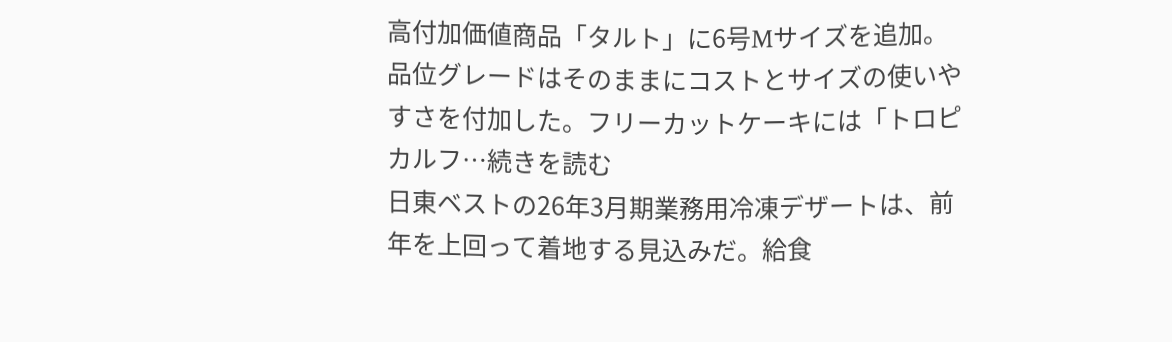高付加価値商品「タルト」に6号Mサイズを追加。品位グレードはそのままにコストとサイズの使いやすさを付加した。フリーカットケーキには「トロピカルフ…続きを読む
日東ベストの26年3月期業務用冷凍デザートは、前年を上回って着地する見込みだ。給食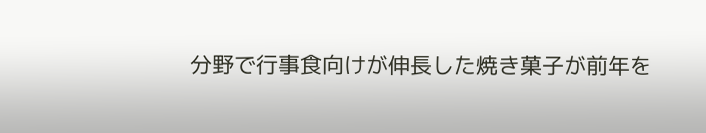分野で行事食向けが伸長した焼き菓子が前年を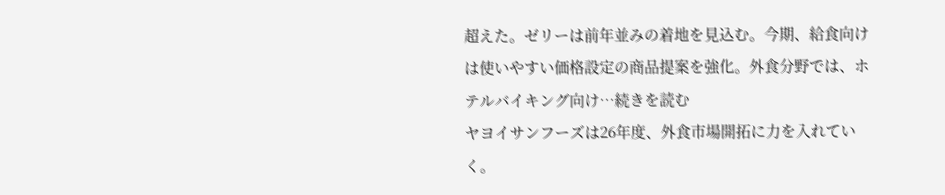超えた。ゼリーは前年並みの着地を見込む。今期、給食向けは使いやすい価格設定の商品提案を強化。外食分野では、ホテルバイキング向け…続きを読む
ヤヨイサンフーズは26年度、外食市場開拓に力を入れていく。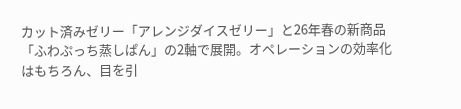カット済みゼリー「アレンジダイスゼリー」と26年春の新商品「ふわぷっち蒸しぱん」の2軸で展開。オペレーションの効率化はもちろん、目を引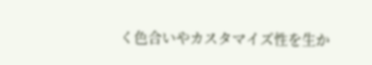く色合いやカスタマイズ性を生か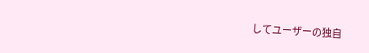してユーザーの独自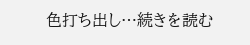色打ち出し…続きを読む